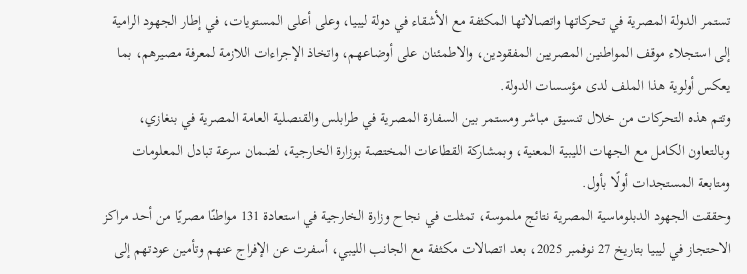تستمر الدولة المصرية في تحركاتها واتصالاتها المكثفة مع الأشقاء في دولة ليبيا، وعلى أعلى المستويات، في إطار الجهود الرامية إلى استجلاء موقف المواطنين المصريين المفقودين، والاطمئنان على أوضاعهم، واتخاذ الإجراءات اللازمة لمعرفة مصيرهم، بما يعكس أولوية هذا الملف لدى مؤسسات الدولة.
وتتم هذه التحركات من خلال تنسيق مباشر ومستمر بين السفارة المصرية في طرابلس والقنصلية العامة المصرية في بنغازي، وبالتعاون الكامل مع الجهات الليبية المعنية، وبمشاركة القطاعات المختصة بوزارة الخارجية، لضمان سرعة تبادل المعلومات ومتابعة المستجدات أولًا بأول.
وحققت الجهود الدبلوماسية المصرية نتائج ملموسة، تمثلت في نجاح وزارة الخارجية في استعادة 131 مواطنًا مصريًا من أحد مراكز الاحتجاز في ليبيا بتاريخ 27 نوفمبر 2025، بعد اتصالات مكثفة مع الجانب الليبي، أسفرت عن الإفراج عنهم وتأمين عودتهم إلى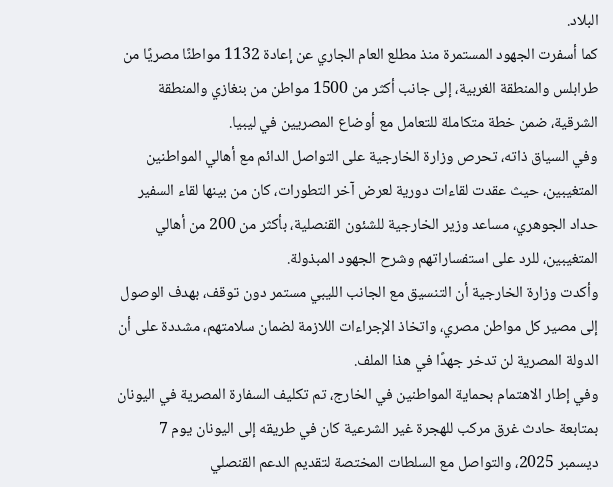البلاد.
كما أسفرت الجهود المستمرة منذ مطلع العام الجاري عن إعادة 1132 مواطنًا مصريًا من طرابلس والمنطقة الغربية، إلى جانب أكثر من 1500 مواطن من بنغازي والمنطقة الشرقية، ضمن خطة متكاملة للتعامل مع أوضاع المصريين في ليبيا.
وفي السياق ذاته، تحرص وزارة الخارجية على التواصل الدائم مع أهالي المواطنين المتغيبين، حيث عقدت لقاءات دورية لعرض آخر التطورات، كان من بينها لقاء السفير حداد الجوهري، مساعد وزير الخارجية للشئون القنصلية، بأكثر من 200 من أهالي المتغيبين، للرد على استفساراتهم وشرح الجهود المبذولة.
وأكدت وزارة الخارجية أن التنسيق مع الجانب الليبي مستمر دون توقف، بهدف الوصول إلى مصير كل مواطن مصري، واتخاذ الإجراءات اللازمة لضمان سلامتهم، مشددة على أن الدولة المصرية لن تدخر جهدًا في هذا الملف.
وفي إطار الاهتمام بحماية المواطنين في الخارج، تم تكليف السفارة المصرية في اليونان بمتابعة حادث غرق مركب للهجرة غير الشرعية كان في طريقه إلى اليونان يوم 7 ديسمبر 2025، والتواصل مع السلطات المختصة لتقديم الدعم القنصلي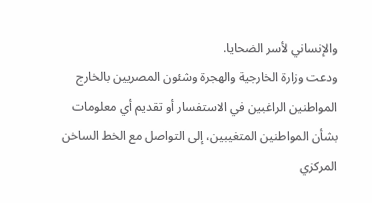والإنساني لأسر الضحايا.
ودعت وزارة الخارجية والهجرة وشئون المصريين بالخارج المواطنين الراغبين في الاستفسار أو تقديم أي معلومات بشأن المواطنين المتغيبين، إلى التواصل مع الخط الساخن المركزي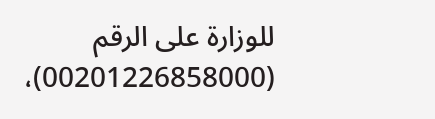للوزارة على الرقم (00201226858000)،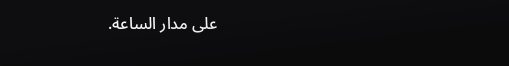على مدار الساعة.